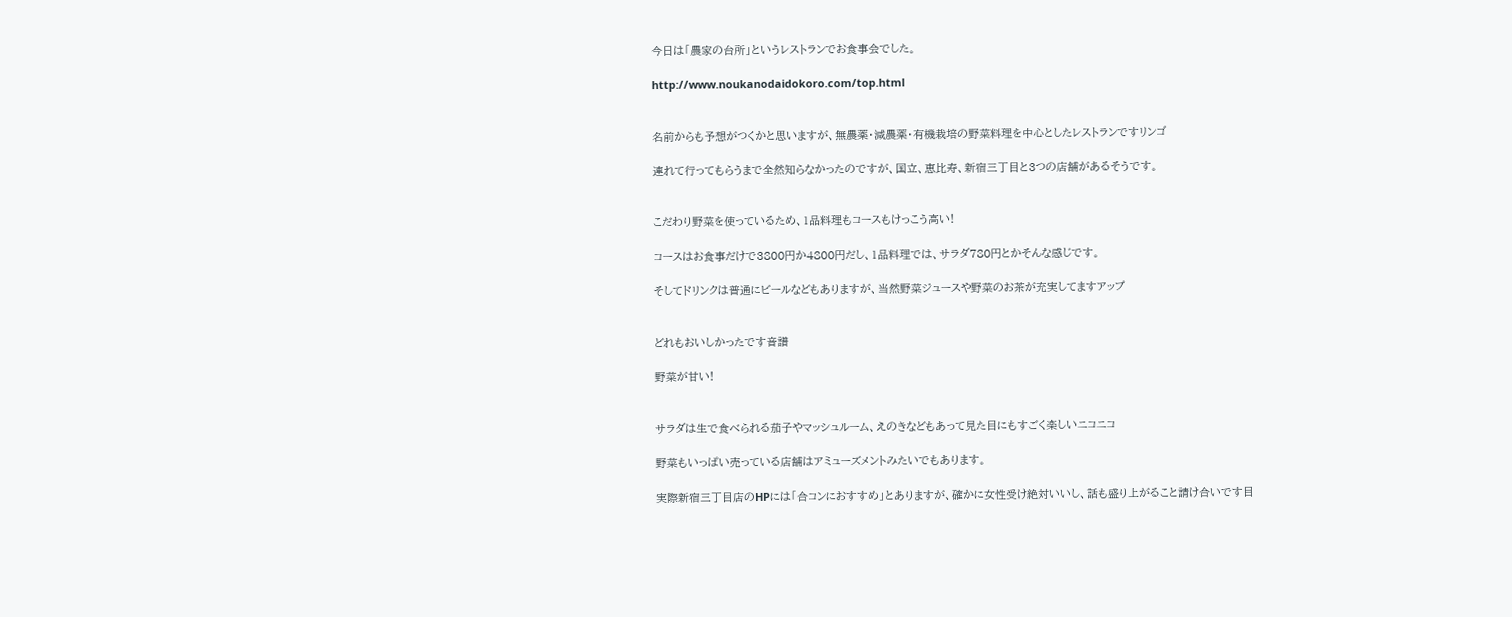今日は「農家の台所」というレストランでお食事会でした。

http://www.noukanodaidokoro.com/top.html


名前からも予想がつくかと思いますが、無農薬・減農薬・有機栽培の野菜料理を中心としたレストランですリンゴ

連れて行ってもらうまで全然知らなかったのですが、国立、恵比寿、新宿三丁目と3つの店舗があるそうです。


こだわり野菜を使っているため、1品料理もコースもけっこう高い!

コースはお食事だけで3800円か4800円だし、1品料理では、サラダ780円とかそんな感じです。

そしてドリンクは普通にビールなどもありますが、当然野菜ジュースや野菜のお茶が充実してますアップ


どれもおいしかったです音譜

野菜が甘い!


サラダは生で食べられる茄子やマッシュルーム、えのきなどもあって見た目にもすごく楽しいニコニコ

野菜もいっぱい売っている店舗はアミューズメントみたいでもあります。

実際新宿三丁目店のHPには「合コンにおすすめ」とありますが、確かに女性受け絶対いいし、話も盛り上がること請け合いです目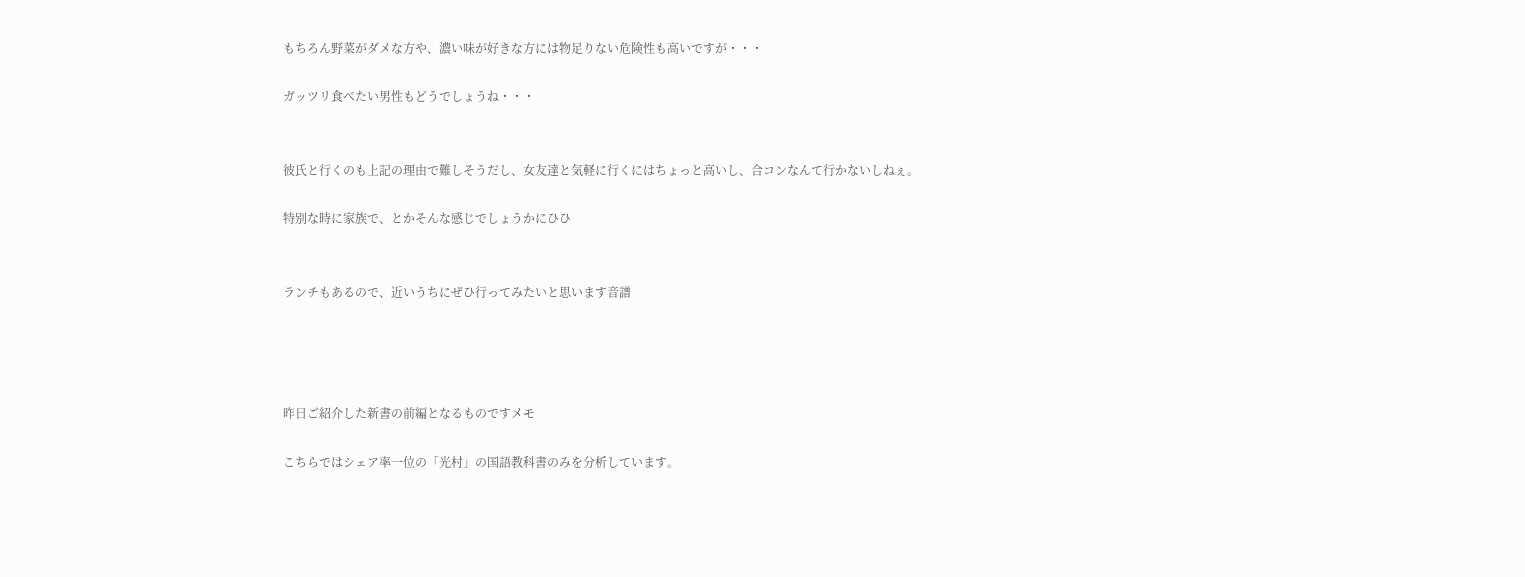もちろん野菜がダメな方や、濃い味が好きな方には物足りない危険性も高いですが・・・

ガッツリ食べたい男性もどうでしょうね・・・


彼氏と行くのも上記の理由で難しそうだし、女友達と気軽に行くにはちょっと高いし、合コンなんて行かないしねぇ。

特別な時に家族で、とかそんな感じでしょうかにひひ


ランチもあるので、近いうちにぜひ行ってみたいと思います音譜




昨日ご紹介した新書の前編となるものですメモ

こちらではシェア率一位の「光村」の国語教科書のみを分析しています。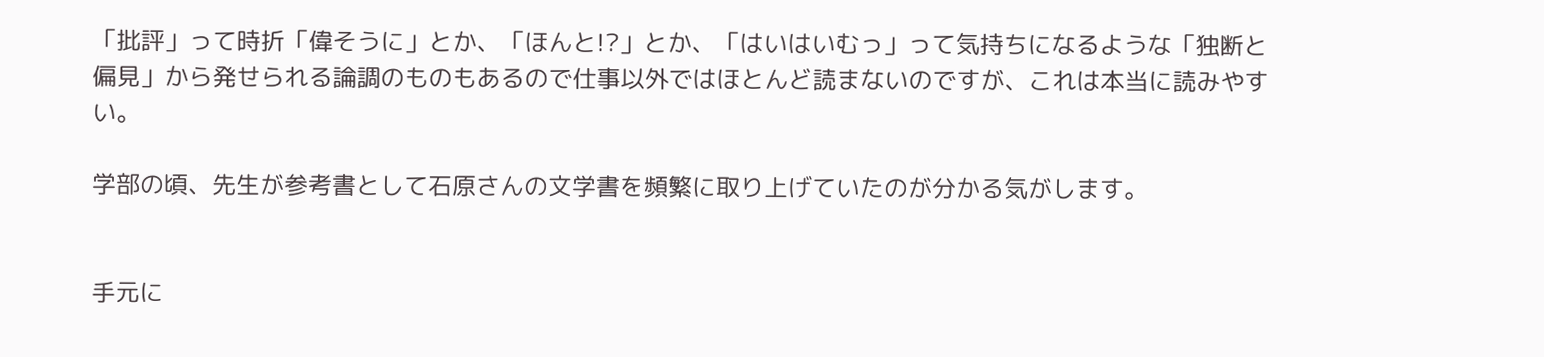「批評」って時折「偉そうに」とか、「ほんと!?」とか、「はいはいむっ」って気持ちになるような「独断と偏見」から発せられる論調のものもあるので仕事以外ではほとんど読まないのですが、これは本当に読みやすい。

学部の頃、先生が参考書として石原さんの文学書を頻繁に取り上げていたのが分かる気がします。


手元に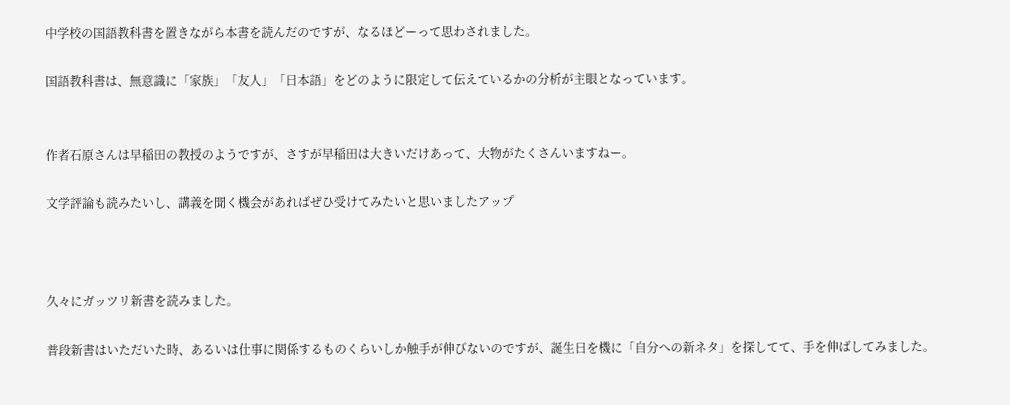中学校の国語教科書を置きながら本書を読んだのですが、なるほどーって思わされました。

国語教科書は、無意識に「家族」「友人」「日本語」をどのように限定して伝えているかの分析が主眼となっています。


作者石原さんは早稲田の教授のようですが、さすが早稲田は大きいだけあって、大物がたくさんいますねー。

文学評論も読みたいし、講義を聞く機会があればぜひ受けてみたいと思いましたアップ



久々にガッツリ新書を読みました。

普段新書はいただいた時、あるいは仕事に関係するものくらいしか触手が伸びないのですが、誕生日を機に「自分への新ネタ」を探してて、手を伸ばしてみました。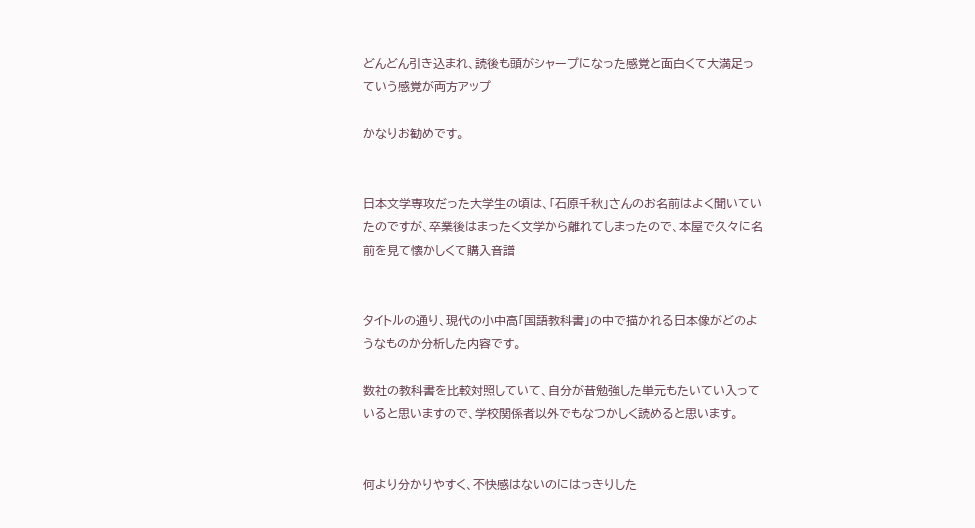どんどん引き込まれ、読後も頭がシャープになった感覚と面白くて大満足っていう感覚が両方アップ

かなりお勧めです。


日本文学専攻だった大学生の頃は、「石原千秋」さんのお名前はよく聞いていたのですが、卒業後はまったく文学から離れてしまったので、本屋で久々に名前を見て懐かしくて購入音譜


タイトルの通り、現代の小中高「国語教科書」の中で描かれる日本像がどのようなものか分析した内容です。

数社の教科書を比較対照していて、自分が昔勉強した単元もたいてい入っていると思いますので、学校関係者以外でもなつかしく読めると思います。


何より分かりやすく、不快感はないのにはっきりした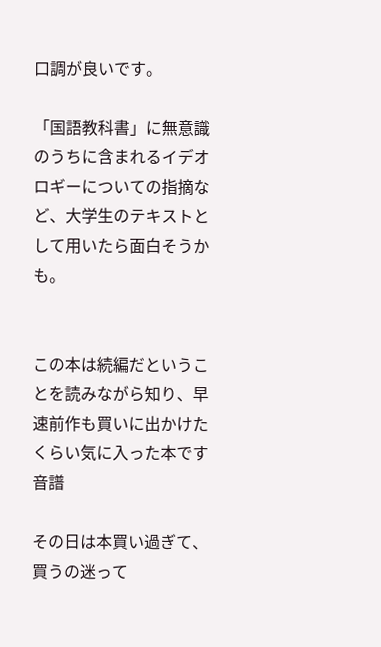口調が良いです。

「国語教科書」に無意識のうちに含まれるイデオロギーについての指摘など、大学生のテキストとして用いたら面白そうかも。


この本は続編だということを読みながら知り、早速前作も買いに出かけたくらい気に入った本です音譜

その日は本買い過ぎて、買うの迷って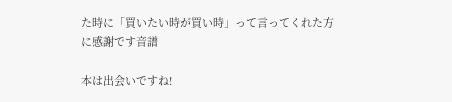た時に「買いたい時が買い時」って言ってくれた方に感謝です音譜

本は出会いですね!